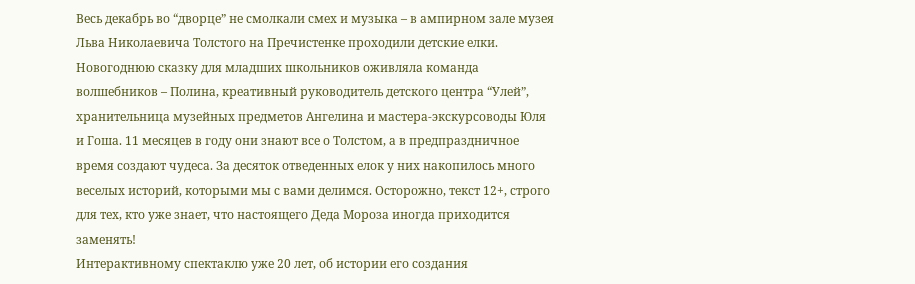Весь декабрь во “дворце” не смолкали смех и музыка – в ампирном зале музея Льва Николаевича Толстого на Пречистенке проходили детские елки. Новогоднюю сказку для младших школьников оживляла команда волшебников – Полина, креативный руководитель детского центра “Улей”, хранительница музейных предметов Ангелина и мастера-экскурсоводы Юля и Гоша. 11 месяцев в году они знают все о Толстом, а в предпраздничное время создают чудеса. За десяток отведенных елок у них накопилось много веселых историй, которыми мы с вами делимся. Осторожно, текст 12+, строго для тех, кто уже знает, что настоящего Деда Мороза иногда приходится заменять!
Интерактивному спектаклю уже 20 лет, об истории его создания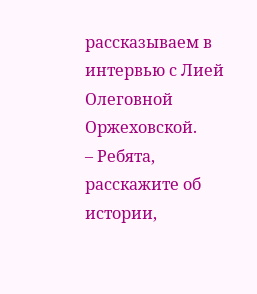рассказываем в интервью с Лией Олеговной Оржеховской.
– Ребята, расскажите об истории,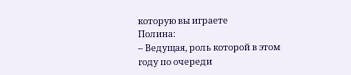которую вы играете
Полина:
– Ведущая, роль которой в этом году по очереди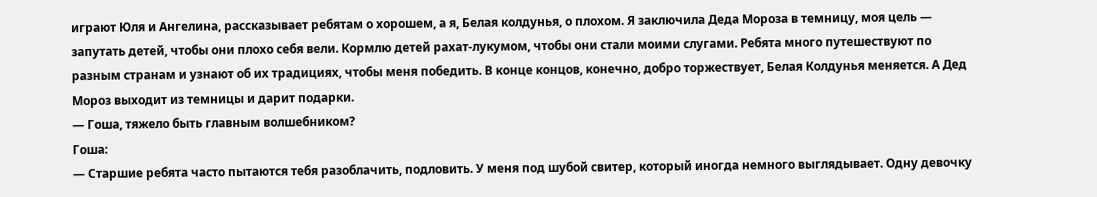играют Юля и Ангелина, рассказывает ребятам о хорошем, а я, Белая колдунья, о плохом. Я заключила Деда Мороза в темницу, моя цель — запутать детей, чтобы они плохо себя вели. Кормлю детей рахат-лукумом, чтобы они стали моими слугами. Ребята много путешествуют по разным странам и узнают об их традициях, чтобы меня победить. В конце концов, конечно, добро торжествует, Белая Колдунья меняется. А Дед Мороз выходит из темницы и дарит подарки.
— Гоша, тяжело быть главным волшебником?
Гоша:
— Старшие ребята часто пытаются тебя разоблачить, подловить. У меня под шубой свитер, который иногда немного выглядывает. Одну девочку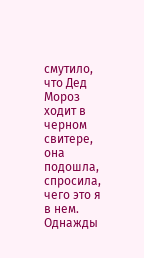смутило, что Дед Мороз ходит в черном свитере, она подошла, спросила, чего это я в нем. Однажды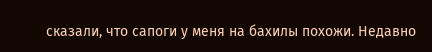сказали, что сапоги у меня на бахилы похожи. Недавно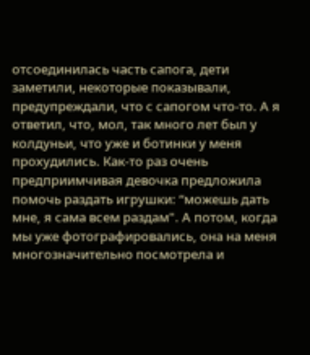отсоединилась часть сапога, дети заметили, некоторые показывали, предупреждали, что с сапогом что-то. А я ответил, что, мол, так много лет был у колдуньи, что уже и ботинки у меня прохудились. Как-то раз очень предприимчивая девочка предложила помочь раздать игрушки: “можешь дать мне, я сама всем раздам". А потом, когда мы уже фотографировались, она на меня многозначительно посмотрела и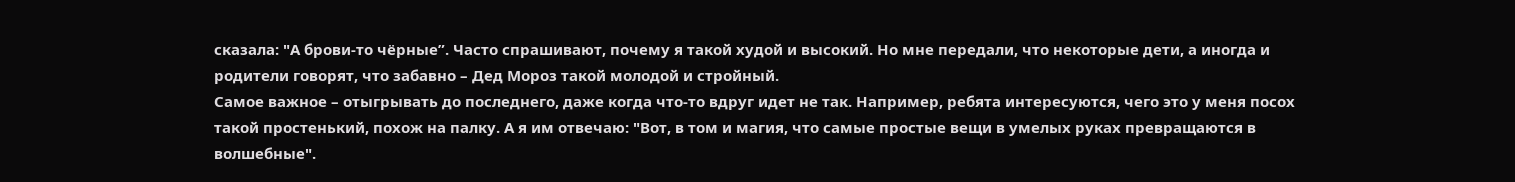сказала: "А брови-то чёрные”. Часто спрашивают, почему я такой худой и высокий. Но мне передали, что некоторые дети, а иногда и родители говорят, что забавно – Дед Мороз такой молодой и стройный.
Самое важное – отыгрывать до последнего, даже когда что-то вдруг идет не так. Например, ребята интересуются, чего это у меня посох такой простенький, похож на палку. А я им отвечаю: "Вот, в том и магия, что самые простые вещи в умелых руках превращаются в волшебные".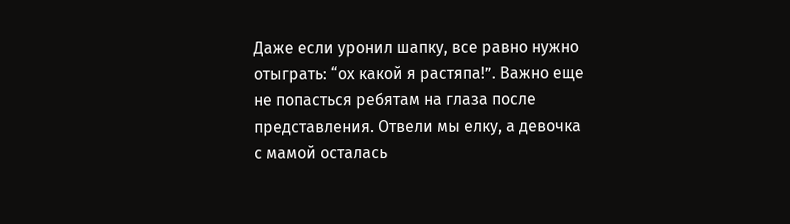Даже если уронил шапку, все равно нужно отыграть: “ох какой я растяпа!”. Важно еще не попасться ребятам на глаза после представления. Отвели мы елку, а девочка с мамой осталась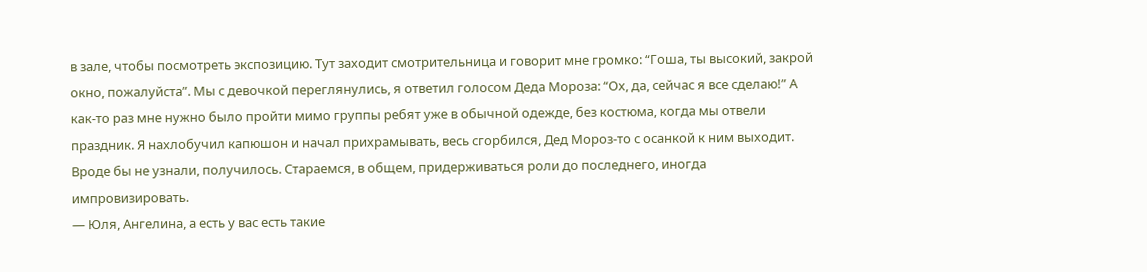в зале, чтобы посмотреть экспозицию. Тут заходит смотрительница и говорит мне громко: “Гоша, ты высокий, закрой окно, пожалуйста”. Мы с девочкой переглянулись, я ответил голосом Деда Мороза: “Ох, да, сейчас я все сделаю!” А как-то раз мне нужно было пройти мимо группы ребят уже в обычной одежде, без костюма, когда мы отвели праздник. Я нахлобучил капюшон и начал прихрамывать, весь сгорбился, Дед Мороз-то с осанкой к ним выходит. Вроде бы не узнали, получилось. Стараемся, в общем, придерживаться роли до последнего, иногда импровизировать.
— Юля, Ангелина, а есть у вас есть такие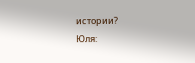истории?
Юля: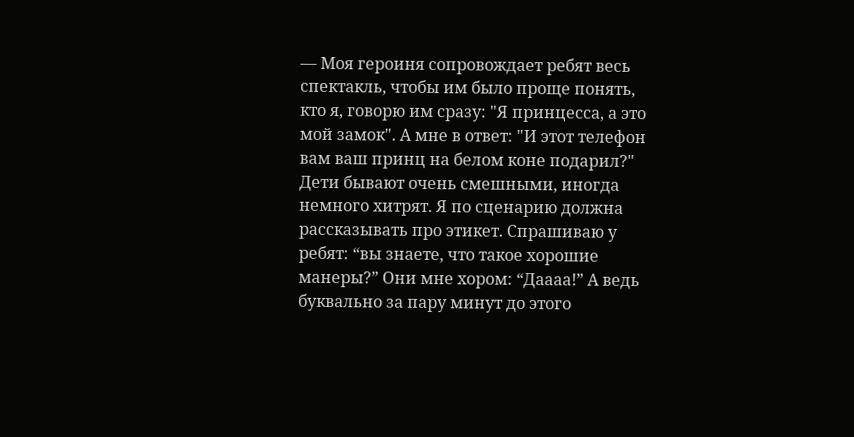— Моя героиня сопровождает ребят весь спектакль, чтобы им было проще понять, кто я, говорю им сразу: "Я принцесса, а это мой замок". А мне в ответ: "И этот телефон вам ваш принц на белом коне подарил?" Дети бывают очень смешными, иногда немного хитрят. Я по сценарию должна рассказывать про этикет. Спрашиваю у ребят: “вы знаете, что такое хорошие манеры?” Они мне хором: “Даааа!” А ведь буквально за пару минут до этого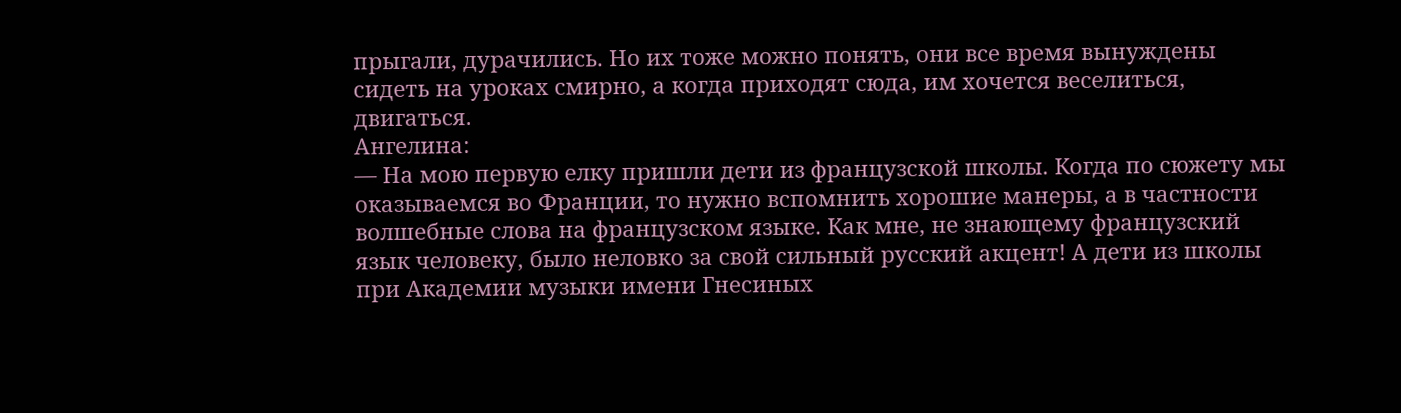прыгали, дурачились. Но их тоже можно понять, они все время вынуждены сидеть на уроках смирно, а когда приходят сюда, им хочется веселиться, двигаться.
Ангелина:
— На мою первую елку пришли дети из французской школы. Когда по сюжету мы оказываемся во Франции, то нужно вспомнить хорошие манеры, а в частности волшебные слова на французском языке. Как мне, не знающему французский язык человеку, было неловко за свой сильный русский акцент! А дети из школы при Академии музыки имени Гнесиных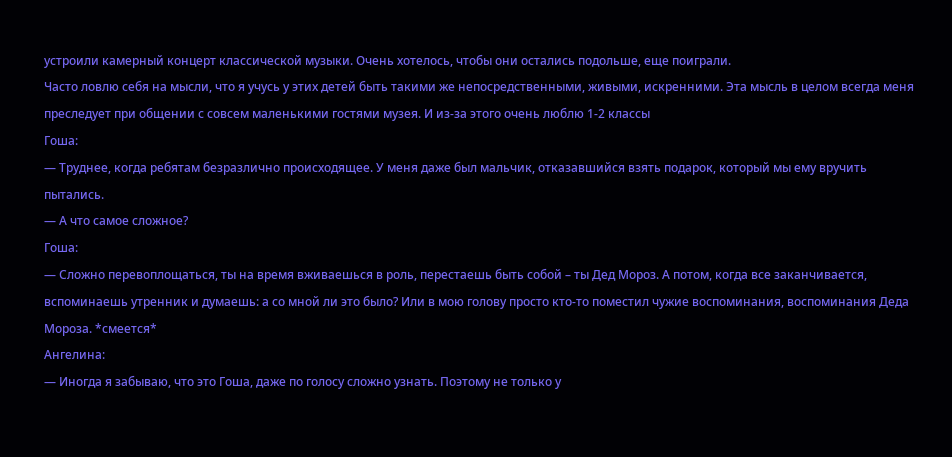устроили камерный концерт классической музыки. Очень хотелось, чтобы они остались подольше, еще поиграли.
Часто ловлю себя на мысли, что я учусь у этих детей быть такими же непосредственными, живыми, искренними. Эта мысль в целом всегда меня преследует при общении с совсем маленькими гостями музея. И из-за этого очень люблю 1-2 классы
Гоша:
— Труднее, когда ребятам безразлично происходящее. У меня даже был мальчик, отказавшийся взять подарок, который мы ему вручить пытались.
— А что самое сложное?
Гоша:
— Сложно перевоплощаться, ты на время вживаешься в роль, перестаешь быть собой – ты Дед Мороз. А потом, когда все заканчивается, вспоминаешь утренник и думаешь: а со мной ли это было? Или в мою голову просто кто-то поместил чужие воспоминания, воспоминания Деда Мороза. *смеется*
Ангелина:
— Иногда я забываю, что это Гоша, даже по голосу сложно узнать. Поэтому не только у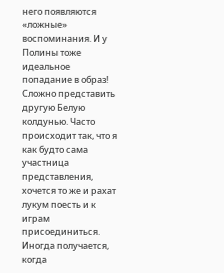него появляются «ложные» воспоминания. И у Полины тоже идеальное попадание в образ! Сложно представить другую Белую колдунью. Часто происходит так, что я как будто сама участница представления, хочется то же и рахат лукум поесть и к играм присоединиться. Иногда получается, когда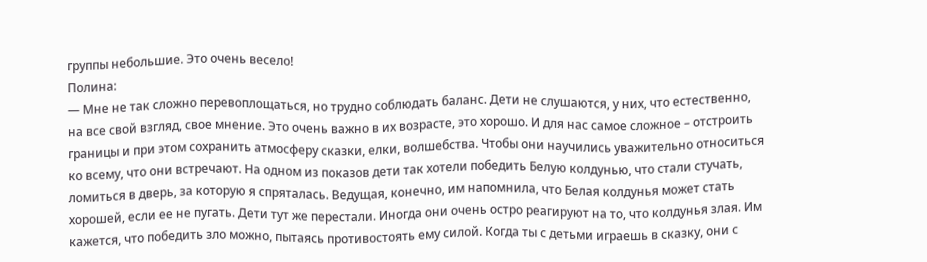группы небольшие. Это очень весело!
Полина:
— Мне не так сложно перевоплощаться, но трудно соблюдать баланс. Дети не слушаются, у них, что естественно, на все свой взгляд, свое мнение. Это очень важно в их возрасте, это хорошо. И для нас самое сложное – отстроить границы и при этом сохранить атмосферу сказки, елки, волшебства. Чтобы они научились уважительно относиться ко всему, что они встречают. На одном из показов дети так хотели победить Белую колдунью, что стали стучать, ломиться в дверь, за которую я спряталась. Ведущая, конечно, им напомнила, что Белая колдунья может стать хорошей, если ее не пугать. Дети тут же перестали. Иногда они очень остро реагируют на то, что колдунья злая. Им кажется, что победить зло можно, пытаясь противостоять ему силой. Когда ты с детьми играешь в сказку, они с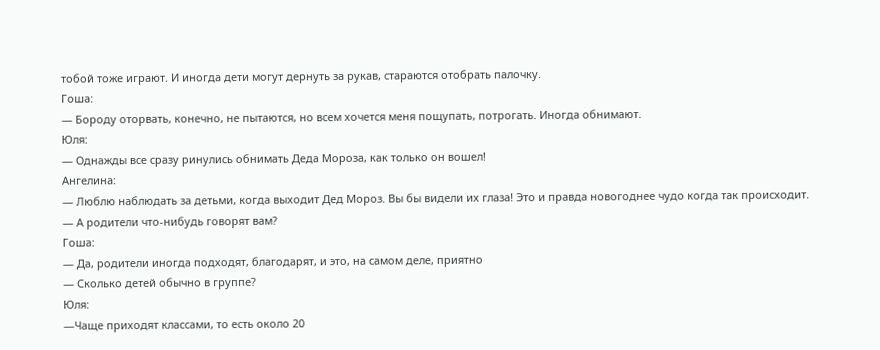тобой тоже играют. И иногда дети могут дернуть за рукав, стараются отобрать палочку.
Гоша:
— Бороду оторвать, конечно, не пытаются, но всем хочется меня пощупать, потрогать. Иногда обнимают.
Юля:
— Однажды все сразу ринулись обнимать Деда Мороза, как только он вошел!
Ангелина:
— Люблю наблюдать за детьми, когда выходит Дед Мороз. Вы бы видели их глаза! Это и правда новогоднее чудо когда так происходит.
— А родители что-нибудь говорят вам?
Гоша:
— Да, родители иногда подходят, благодарят, и это, на самом деле, приятно
— Сколько детей обычно в группе?
Юля:
—Чаще приходят классами, то есть около 20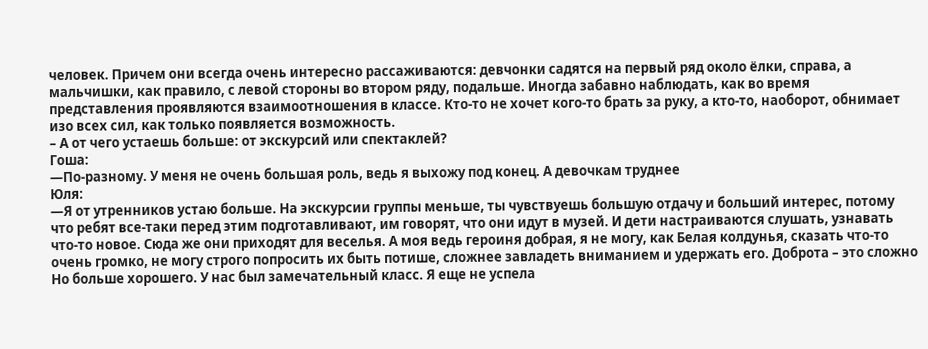человек. Причем они всегда очень интересно рассаживаются: девчонки садятся на первый ряд около ёлки, справа, а мальчишки, как правило, с левой стороны во втором ряду, подальше. Иногда забавно наблюдать, как во время представления проявляются взаимоотношения в классе. Кто-то не хочет кого-то брать за руку, а кто-то, наоборот, обнимает изо всех сил, как только появляется возможность.
– А от чего устаешь больше: от экскурсий или спектаклей?
Гоша:
—По-разному. У меня не очень большая роль, ведь я выхожу под конец. А девочкам труднее
Юля:
—Я от утренников устаю больше. На экскурсии группы меньше, ты чувствуешь большую отдачу и больший интерес, потому что ребят все-таки перед этим подготавливают, им говорят, что они идут в музей. И дети настраиваются слушать, узнавать что-то новое. Сюда же они приходят для веселья. А моя ведь героиня добрая, я не могу, как Белая колдунья, сказать что-то очень громко, не могу строго попросить их быть потише, сложнее завладеть вниманием и удержать его. Доброта – это сложно
Но больше хорошего. У нас был замечательный класс. Я еще не успела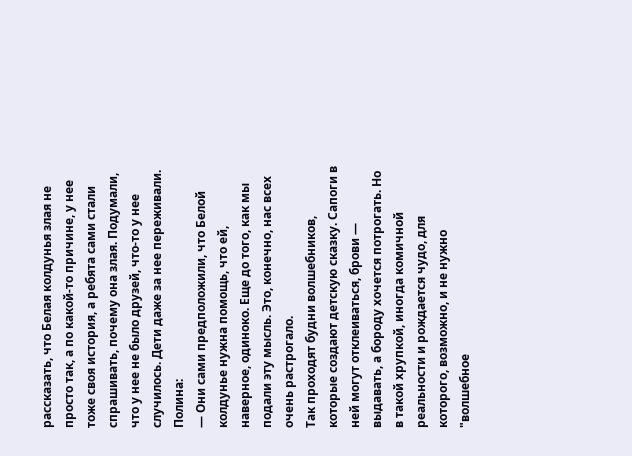рассказать, что Белая колдунья злая не просто так, а по какой-то причине, у нее тоже своя история, а ребята сами стали спрашивать, почему она злая. Подумали, что у нее не было друзей, что-то у нее случилось. Дети даже за нее переживали.
Полина:
— Они сами предположили, что Белой колдунье нужна помощь, что ей, наверное, одиноко. Еще до того, как мы подали эту мысль. Это, конечно, нас всех очень растрогало.
Так проходят будни волшебников, которые создают детскую сказку. Сапоги в ней могут отклеиваться, брови — выдавать, а бороду хочется потрогать. Но в такой хрупкой, иногда комичной реальности и рождается чудо, для которого, возможно, и не нужно "волшебное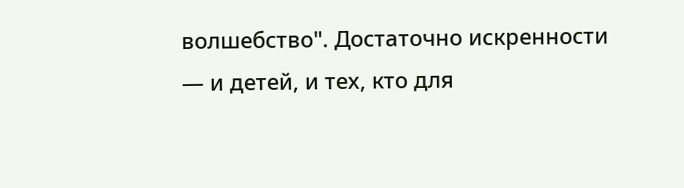волшебство". Достаточно искренности — и детей, и тех, кто для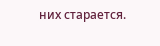них старается.